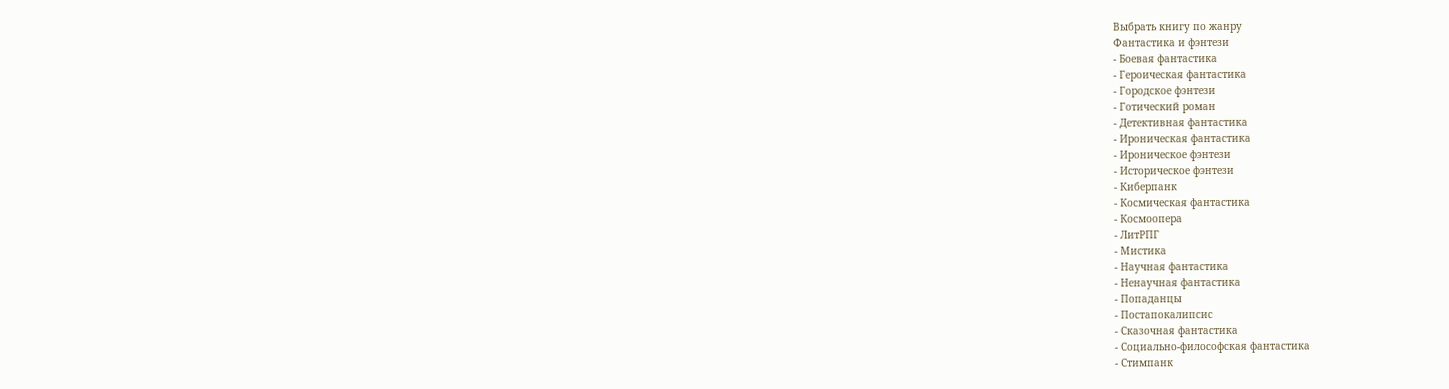Выбрать книгу по жанру
Фантастика и фэнтези
- Боевая фантастика
- Героическая фантастика
- Городское фэнтези
- Готический роман
- Детективная фантастика
- Ироническая фантастика
- Ироническое фэнтези
- Историческое фэнтези
- Киберпанк
- Космическая фантастика
- Космоопера
- ЛитРПГ
- Мистика
- Научная фантастика
- Ненаучная фантастика
- Попаданцы
- Постапокалипсис
- Сказочная фантастика
- Социально-философская фантастика
- Стимпанк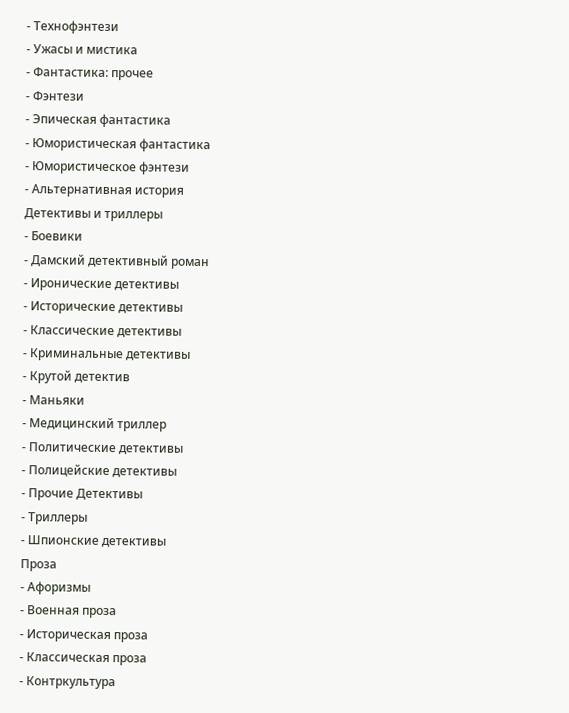- Технофэнтези
- Ужасы и мистика
- Фантастика: прочее
- Фэнтези
- Эпическая фантастика
- Юмористическая фантастика
- Юмористическое фэнтези
- Альтернативная история
Детективы и триллеры
- Боевики
- Дамский детективный роман
- Иронические детективы
- Исторические детективы
- Классические детективы
- Криминальные детективы
- Крутой детектив
- Маньяки
- Медицинский триллер
- Политические детективы
- Полицейские детективы
- Прочие Детективы
- Триллеры
- Шпионские детективы
Проза
- Афоризмы
- Военная проза
- Историческая проза
- Классическая проза
- Контркультура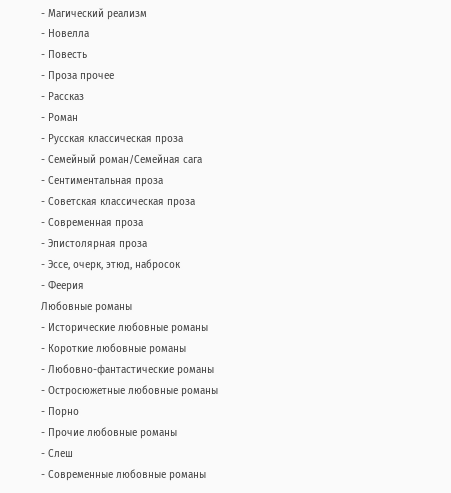- Магический реализм
- Новелла
- Повесть
- Проза прочее
- Рассказ
- Роман
- Русская классическая проза
- Семейный роман/Семейная сага
- Сентиментальная проза
- Советская классическая проза
- Современная проза
- Эпистолярная проза
- Эссе, очерк, этюд, набросок
- Феерия
Любовные романы
- Исторические любовные романы
- Короткие любовные романы
- Любовно-фантастические романы
- Остросюжетные любовные романы
- Порно
- Прочие любовные романы
- Слеш
- Современные любовные романы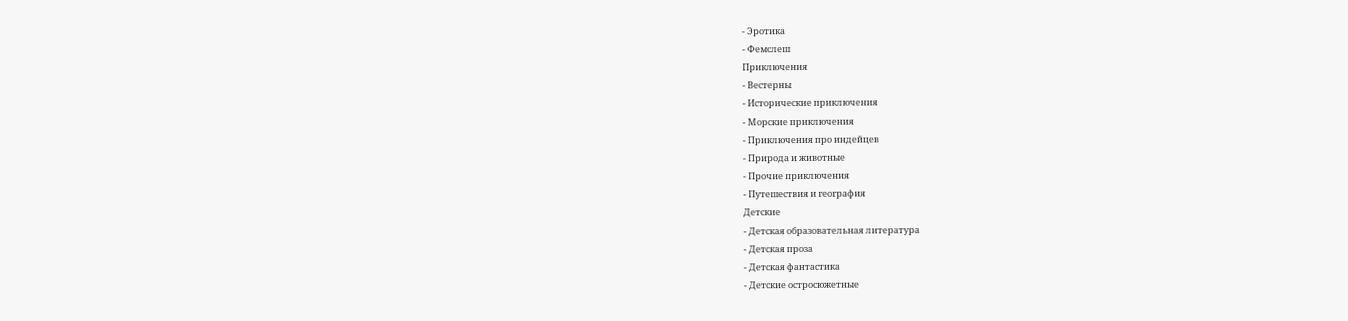- Эротика
- Фемслеш
Приключения
- Вестерны
- Исторические приключения
- Морские приключения
- Приключения про индейцев
- Природа и животные
- Прочие приключения
- Путешествия и география
Детские
- Детская образовательная литература
- Детская проза
- Детская фантастика
- Детские остросюжетные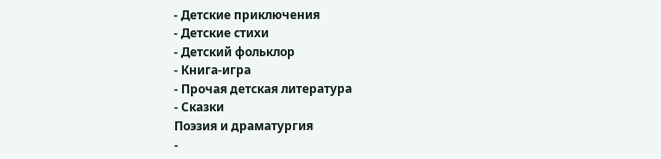- Детские приключения
- Детские стихи
- Детский фольклор
- Книга-игра
- Прочая детская литература
- Сказки
Поэзия и драматургия
-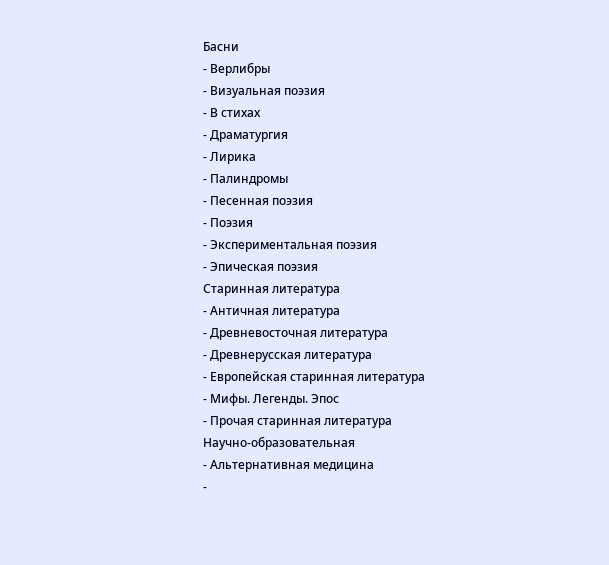Басни
- Верлибры
- Визуальная поэзия
- В стихах
- Драматургия
- Лирика
- Палиндромы
- Песенная поэзия
- Поэзия
- Экспериментальная поэзия
- Эпическая поэзия
Старинная литература
- Античная литература
- Древневосточная литература
- Древнерусская литература
- Европейская старинная литература
- Мифы. Легенды. Эпос
- Прочая старинная литература
Научно-образовательная
- Альтернативная медицина
-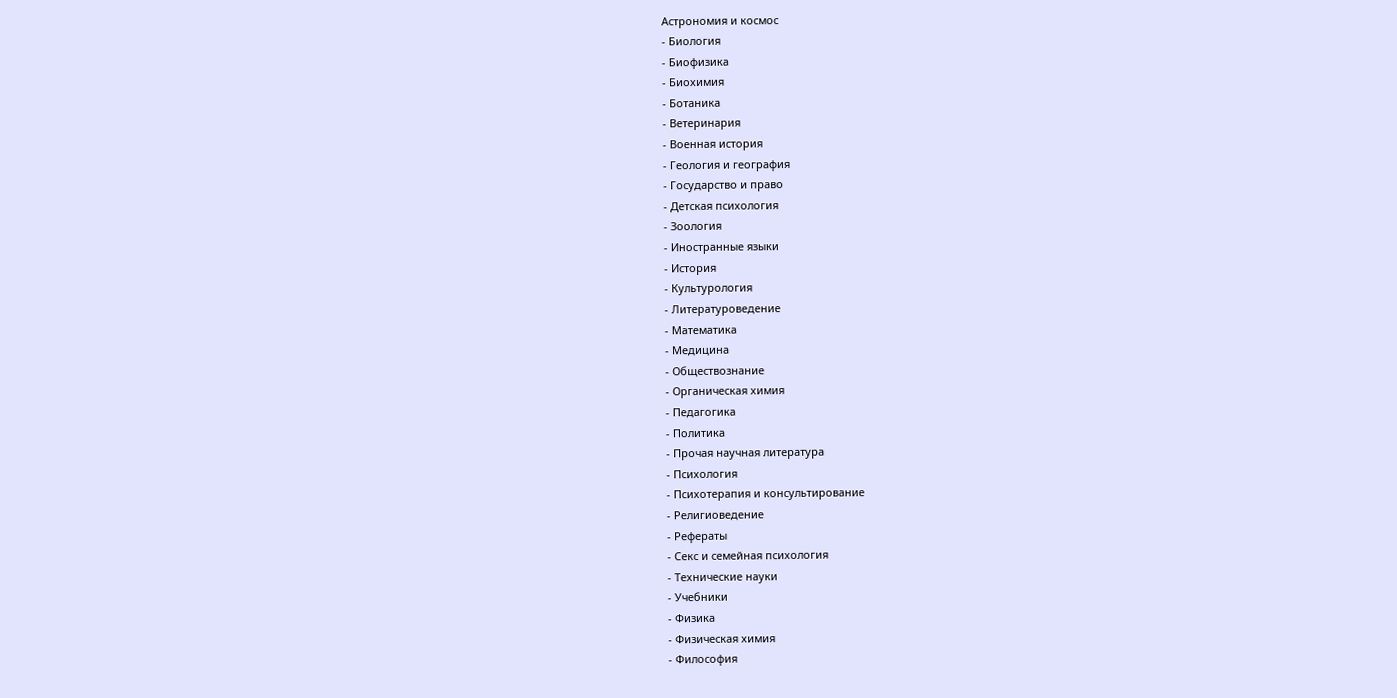Астрономия и космос
- Биология
- Биофизика
- Биохимия
- Ботаника
- Ветеринария
- Военная история
- Геология и география
- Государство и право
- Детская психология
- Зоология
- Иностранные языки
- История
- Культурология
- Литературоведение
- Математика
- Медицина
- Обществознание
- Органическая химия
- Педагогика
- Политика
- Прочая научная литература
- Психология
- Психотерапия и консультирование
- Религиоведение
- Рефераты
- Секс и семейная психология
- Технические науки
- Учебники
- Физика
- Физическая химия
- Философия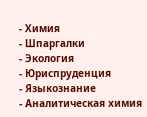- Химия
- Шпаргалки
- Экология
- Юриспруденция
- Языкознание
- Аналитическая химия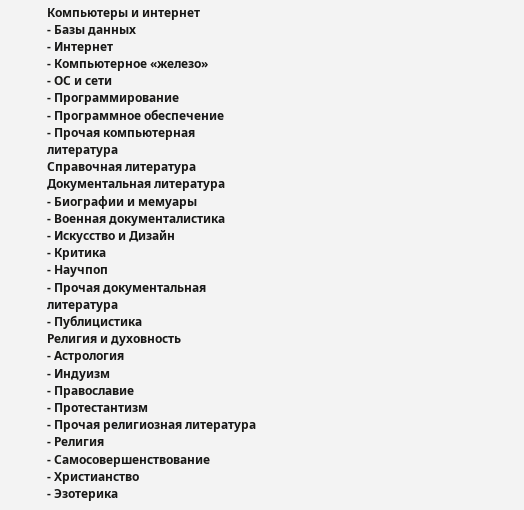Компьютеры и интернет
- Базы данных
- Интернет
- Компьютерное «железо»
- ОС и сети
- Программирование
- Программное обеспечение
- Прочая компьютерная литература
Справочная литература
Документальная литература
- Биографии и мемуары
- Военная документалистика
- Искусство и Дизайн
- Критика
- Научпоп
- Прочая документальная литература
- Публицистика
Религия и духовность
- Астрология
- Индуизм
- Православие
- Протестантизм
- Прочая религиозная литература
- Религия
- Самосовершенствование
- Христианство
- Эзотерика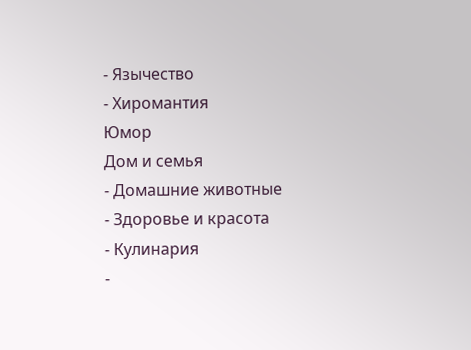- Язычество
- Хиромантия
Юмор
Дом и семья
- Домашние животные
- Здоровье и красота
- Кулинария
-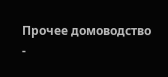Прочее домоводство
-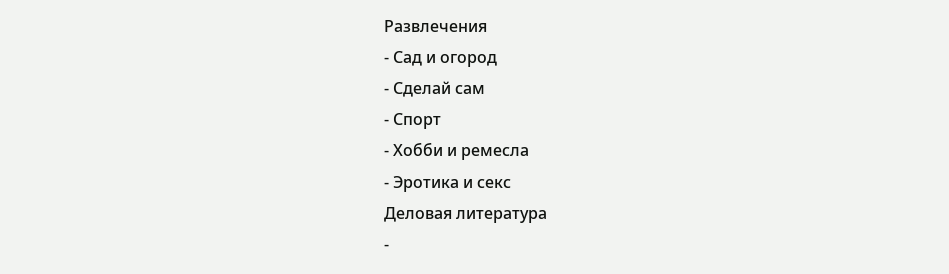Развлечения
- Сад и огород
- Сделай сам
- Спорт
- Хобби и ремесла
- Эротика и секс
Деловая литература
-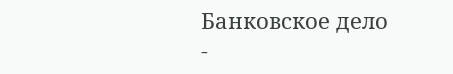Банковское дело
-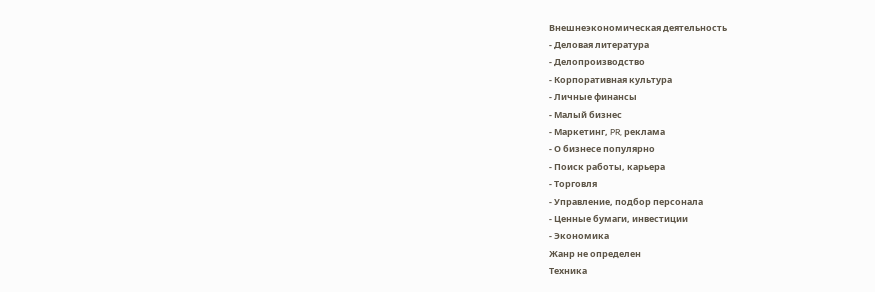Внешнеэкономическая деятельность
- Деловая литература
- Делопроизводство
- Корпоративная культура
- Личные финансы
- Малый бизнес
- Маркетинг, PR, реклама
- О бизнесе популярно
- Поиск работы, карьера
- Торговля
- Управление, подбор персонала
- Ценные бумаги, инвестиции
- Экономика
Жанр не определен
Техника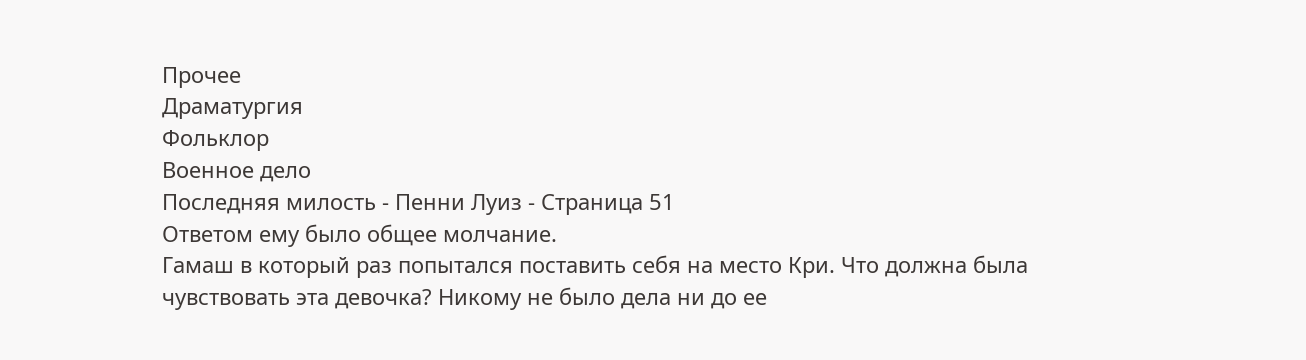Прочее
Драматургия
Фольклор
Военное дело
Последняя милость - Пенни Луиз - Страница 51
Ответом ему было общее молчание.
Гамаш в который раз попытался поставить себя на место Кри. Что должна была чувствовать эта девочка? Никому не было дела ни до ее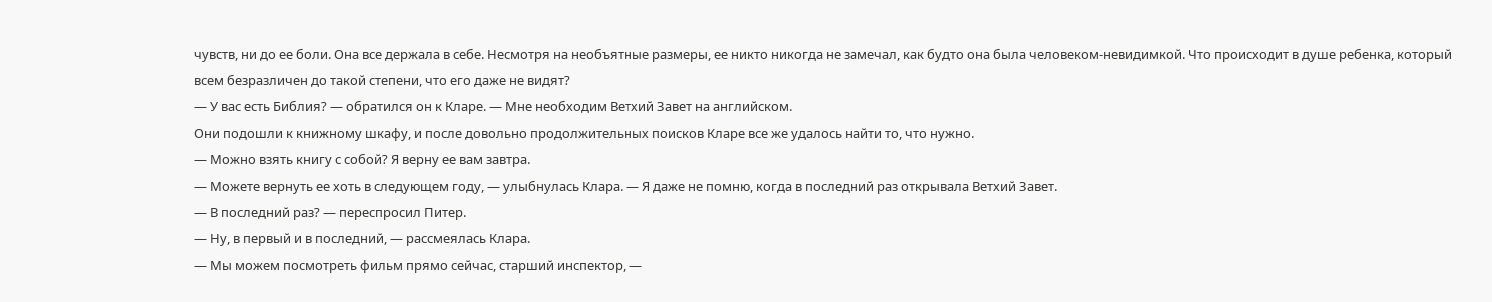чувств, ни до ее боли. Она все держала в себе. Несмотря на необъятные размеры, ее никто никогда не замечал, как будто она была человеком-невидимкой. Что происходит в душе ребенка, который всем безразличен до такой степени, что его даже не видят?
— У вас есть Библия? — обратился он к Кларе. — Мне необходим Ветхий Завет на английском.
Они подошли к книжному шкафу, и после довольно продолжительных поисков Кларе все же удалось найти то, что нужно.
— Можно взять книгу с собой? Я верну ее вам завтра.
— Можете вернуть ее хоть в следующем году, — улыбнулась Клара. — Я даже не помню, когда в последний раз открывала Ветхий Завет.
— В последний раз? — переспросил Питер.
— Ну, в первый и в последний, — рассмеялась Клара.
— Мы можем посмотреть фильм прямо сейчас, старший инспектор, —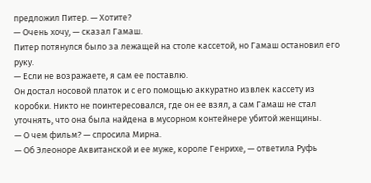предложил Питер. — Хотите?
— Очень хочу, — сказал Гамаш.
Питер потянулся было за лежащей на столе кассетой, но Гамаш остановил его руку.
— Если не возражаете, я сам ее поставлю.
Он достал носовой платок и с его помощью аккуратно извлек кассету из коробки. Никто не поинтересовался, где он ее взял, а сам Гамаш не стал уточнять, что она была найдена в мусорном контейнере убитой женщины.
— О чем фильм? — спросила Мирна.
— Об Элеоноре Аквитанской и ее муже, короле Генрихе, — ответила Руфь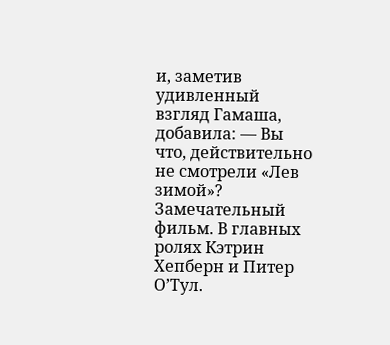и, заметив удивленный взгляд Гамаша, добавила: — Вы что, действительно не смотрели «Лев зимой»? Замечательный фильм. В главных ролях Кэтрин Хепберн и Питер О’Тул.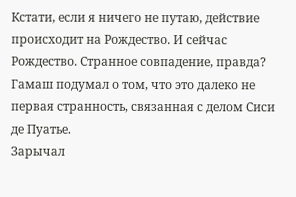Кстати, если я ничего не путаю, действие происходит на Рождество. И сейчас Рождество. Странное совпадение, правда?
Гамаш подумал о том, что это далеко не первая странность, связанная с делом Сиси де Пуатье.
Зарычал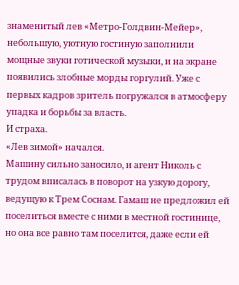знаменитый лев «Метро-Голдвин-Мейер», небольшую, уютную гостиную заполнили мощные звуки готической музыки, и на экране появились злобные морды горгулий. Уже с первых кадров зритель погружался в атмосферу упадка и борьбы за власть.
И страха.
«Лев зимой» начался.
Машину сильно заносило, и агент Николь с трудом вписалась в поворот на узкую дорогу, ведущую к Трем Соснам. Гамаш не предложил ей поселиться вместе с ними в местной гостинице, но она все равно там поселится, даже если ей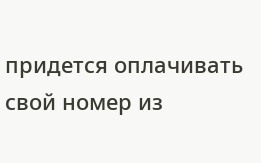придется оплачивать свой номер из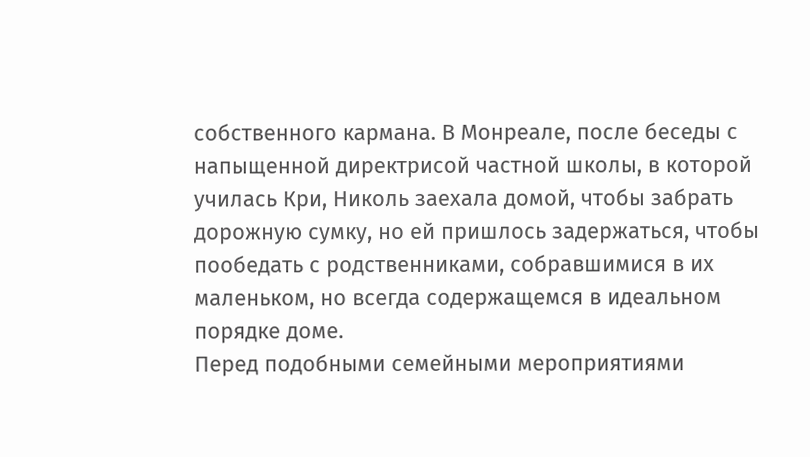собственного кармана. В Монреале, после беседы с напыщенной директрисой частной школы, в которой училась Кри, Николь заехала домой, чтобы забрать дорожную сумку, но ей пришлось задержаться, чтобы пообедать с родственниками, собравшимися в их маленьком, но всегда содержащемся в идеальном порядке доме.
Перед подобными семейными мероприятиями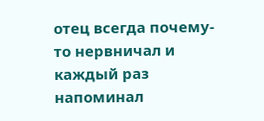отец всегда почему-то нервничал и каждый раз напоминал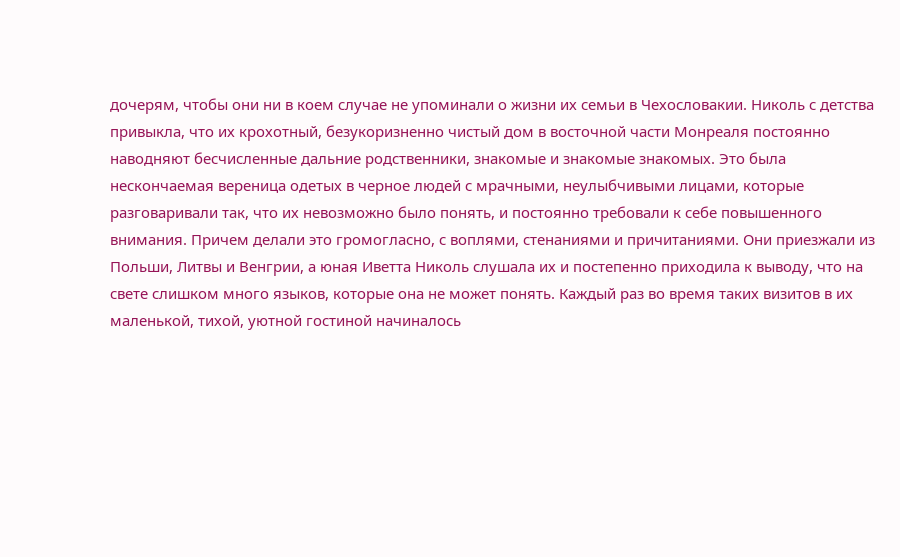дочерям, чтобы они ни в коем случае не упоминали о жизни их семьи в Чехословакии. Николь с детства привыкла, что их крохотный, безукоризненно чистый дом в восточной части Монреаля постоянно наводняют бесчисленные дальние родственники, знакомые и знакомые знакомых. Это была нескончаемая вереница одетых в черное людей с мрачными, неулыбчивыми лицами, которые разговаривали так, что их невозможно было понять, и постоянно требовали к себе повышенного внимания. Причем делали это громогласно, с воплями, стенаниями и причитаниями. Они приезжали из Польши, Литвы и Венгрии, а юная Иветта Николь слушала их и постепенно приходила к выводу, что на свете слишком много языков, которые она не может понять. Каждый раз во время таких визитов в их маленькой, тихой, уютной гостиной начиналось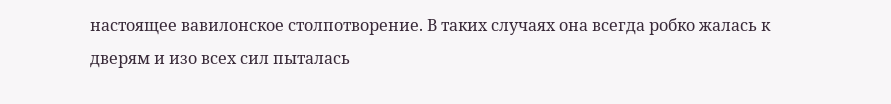настоящее вавилонское столпотворение. В таких случаях она всегда робко жалась к дверям и изо всех сил пыталась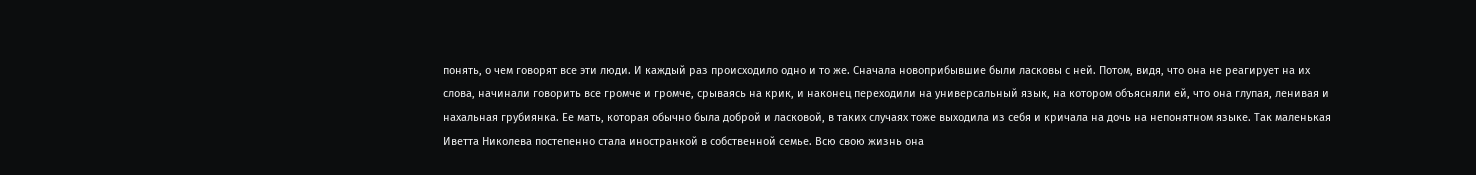понять, о чем говорят все эти люди. И каждый раз происходило одно и то же. Сначала новоприбывшие были ласковы с ней. Потом, видя, что она не реагирует на их слова, начинали говорить все громче и громче, срываясь на крик, и наконец переходили на универсальный язык, на котором объясняли ей, что она глупая, ленивая и нахальная грубиянка. Ее мать, которая обычно была доброй и ласковой, в таких случаях тоже выходила из себя и кричала на дочь на непонятном языке. Так маленькая Иветта Николева постепенно стала иностранкой в собственной семье. Всю свою жизнь она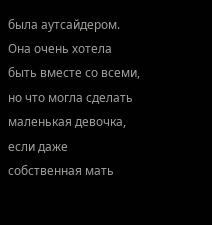была аутсайдером. Она очень хотела быть вместе со всеми, но что могла сделать маленькая девочка, если даже собственная мать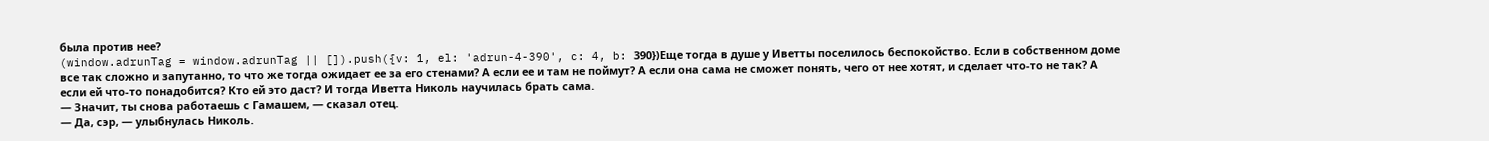была против нее?
(window.adrunTag = window.adrunTag || []).push({v: 1, el: 'adrun-4-390', c: 4, b: 390})Еще тогда в душе у Иветты поселилось беспокойство. Если в собственном доме все так сложно и запутанно, то что же тогда ожидает ее за его стенами? А если ее и там не поймут? А если она сама не сможет понять, чего от нее хотят, и сделает что-то не так? А если ей что-то понадобится? Кто ей это даст? И тогда Иветта Николь научилась брать сама.
— Значит, ты снова работаешь с Гамашем, — сказал отец.
— Да, сэр, — улыбнулась Николь.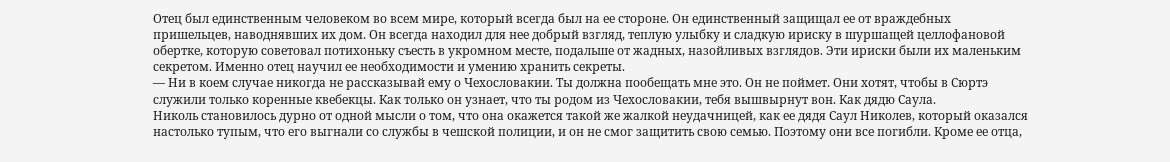Отец был единственным человеком во всем мире, который всегда был на ее стороне. Он единственный защищал ее от враждебных пришельцев, наводнявших их дом. Он всегда находил для нее добрый взгляд, теплую улыбку и сладкую ириску в шуршащей целлофановой обертке, которую советовал потихоньку съесть в укромном месте, подальше от жадных, назойливых взглядов. Эти ириски были их маленьким секретом. Именно отец научил ее необходимости и умению хранить секреты.
— Ни в коем случае никогда не рассказывай ему о Чехословакии. Ты должна пообещать мне это. Он не поймет. Они хотят, чтобы в Сюртэ служили только коренные квебекцы. Как только он узнает, что ты родом из Чехословакии, тебя вышвырнут вон. Как дядю Саула.
Николь становилось дурно от одной мысли о том, что она окажется такой же жалкой неудачницей, как ее дядя Саул Николев, который оказался настолько тупым, что его выгнали со службы в чешской полиции, и он не смог защитить свою семью. Поэтому они все погибли. Кроме ее отца,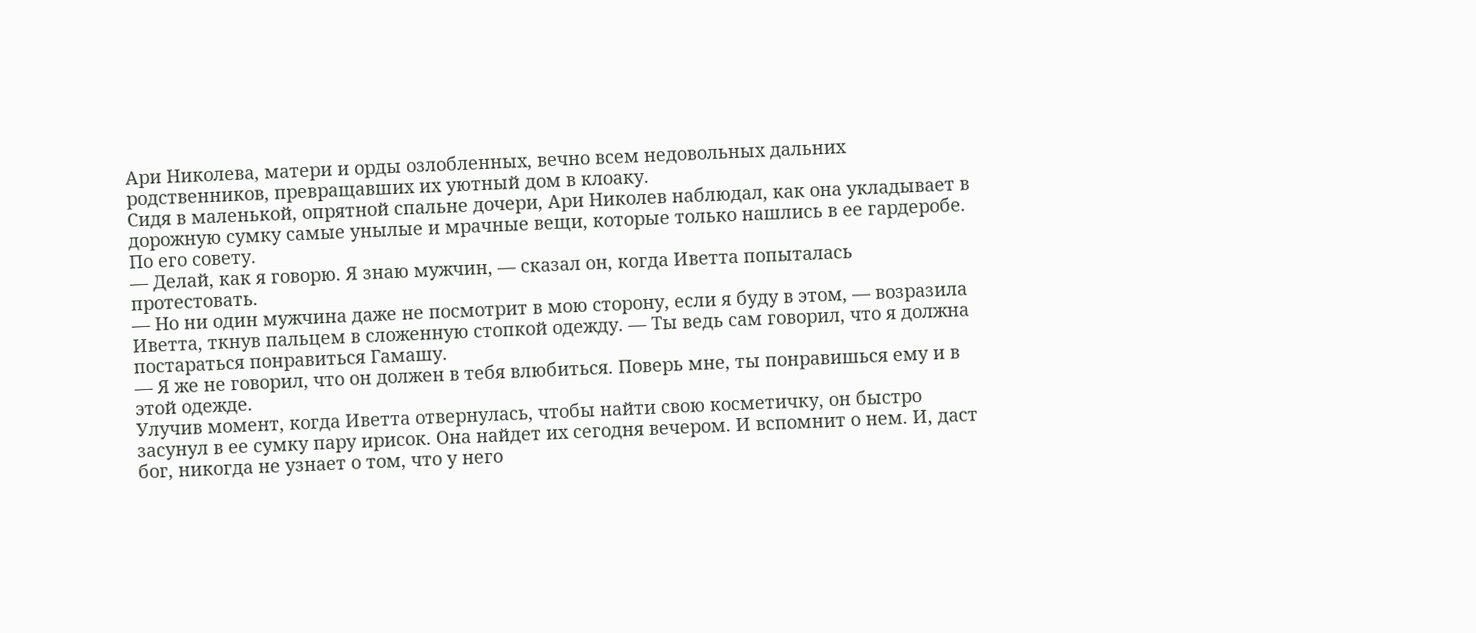Ари Николева, матери и орды озлобленных, вечно всем недовольных дальних родственников, превращавших их уютный дом в клоаку.
Сидя в маленькой, опрятной спальне дочери, Ари Николев наблюдал, как она укладывает в дорожную сумку самые унылые и мрачные вещи, которые только нашлись в ее гардеробе. По его совету.
— Делай, как я говорю. Я знаю мужчин, — сказал он, когда Иветта попыталась протестовать.
— Но ни один мужчина даже не посмотрит в мою сторону, если я буду в этом, — возразила Иветта, ткнув пальцем в сложенную стопкой одежду. — Ты ведь сам говорил, что я должна постараться понравиться Гамашу.
— Я же не говорил, что он должен в тебя влюбиться. Поверь мне, ты понравишься ему и в этой одежде.
Улучив момент, когда Иветта отвернулась, чтобы найти свою косметичку, он быстро засунул в ее сумку пару ирисок. Она найдет их сегодня вечером. И вспомнит о нем. И, даст бог, никогда не узнает о том, что у него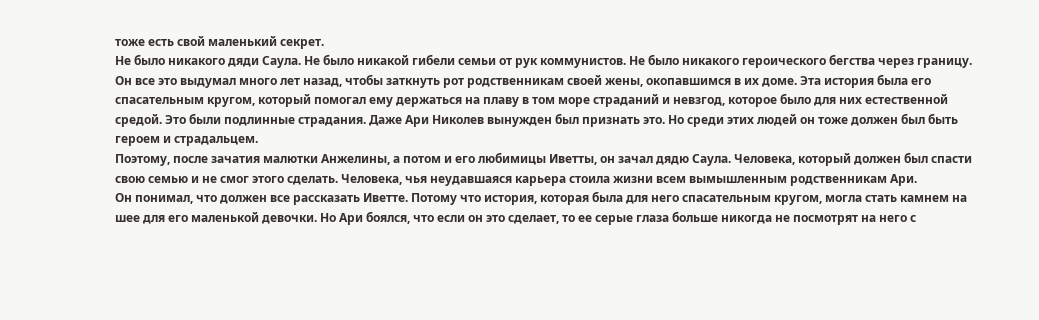тоже есть свой маленький секрет.
Не было никакого дяди Саула. Не было никакой гибели семьи от рук коммунистов. Не было никакого героического бегства через границу. Он все это выдумал много лет назад, чтобы заткнуть рот родственникам своей жены, окопавшимся в их доме. Эта история была его спасательным кругом, который помогал ему держаться на плаву в том море страданий и невзгод, которое было для них естественной средой. Это были подлинные страдания. Даже Ари Николев вынужден был признать это. Но среди этих людей он тоже должен был быть героем и страдальцем.
Поэтому, после зачатия малютки Анжелины, а потом и его любимицы Иветты, он зачал дядю Саула. Человека, который должен был спасти свою семью и не смог этого сделать. Человека, чья неудавшаяся карьера стоила жизни всем вымышленным родственникам Ари.
Он понимал, что должен все рассказать Иветте. Потому что история, которая была для него спасательным кругом, могла стать камнем на шее для его маленькой девочки. Но Ари боялся, что если он это сделает, то ее серые глаза больше никогда не посмотрят на него с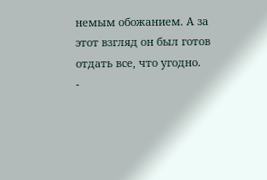немым обожанием. А за этот взгляд он был готов отдать все, что угодно.
-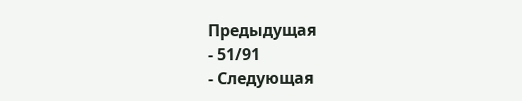Предыдущая
- 51/91
- Следующая